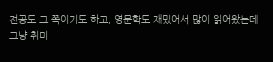전공도 그 쪽이기도 하고, 영문학도 재밌어서 많이 읽어왔는데
그냥 취미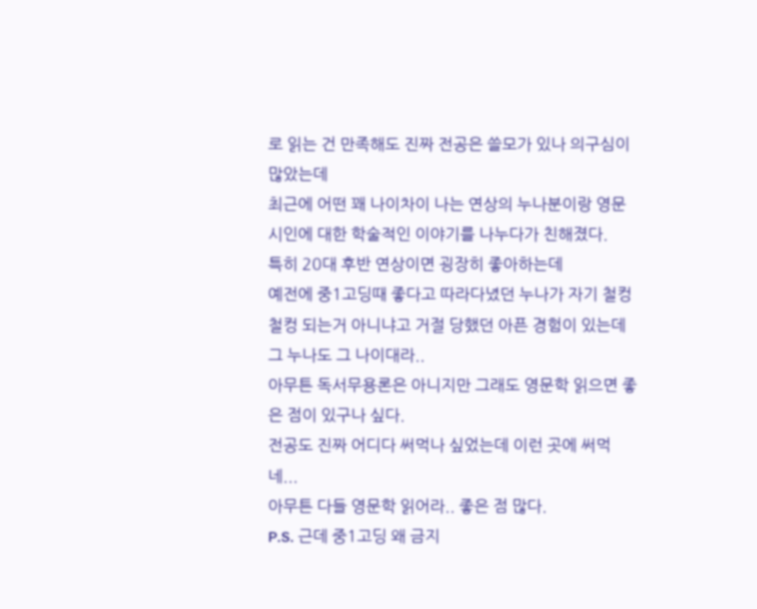로 읽는 건 만족해도 진짜 전공은 쓸모가 있나 의구심이 많았는데
최근에 어떤 꽤 나이차이 나는 연상의 누나분이랑 영문 시인에 대한 학술적인 이야기를 나누다가 친해졌다.
특히 20대 후반 연상이면 굉장히 좋아하는데
예전에 중1고딩때 좋다고 따라다녔던 누나가 자기 철컹철컹 되는거 아니냐고 거절 당했던 아픈 경험이 있는데 그 누나도 그 나이대라..
아무튼 독서무용론은 아니지만 그래도 영문학 읽으면 좋은 점이 있구나 싶다.
전공도 진짜 어디다 써먹나 싶었는데 이런 곳에 써먹네...
아무튼 다들 영문학 읽어라.. 좋은 점 많다.
P.S. 근데 중1고딩 왜 금지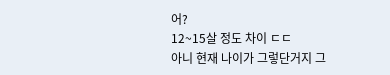어?
12~15살 정도 차이 ㄷㄷ
아니 현재 나이가 그렇단거지 그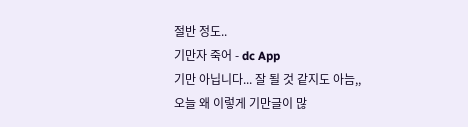절반 정도..
기만자 죽어 - dc App
기만 아닙니다... 잘 될 것 같지도 아늠,,
오늘 왜 이렇게 기만글이 많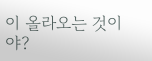이 올라오는 것이야?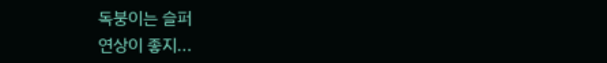독붕이는 슬퍼
연상이 좋지...